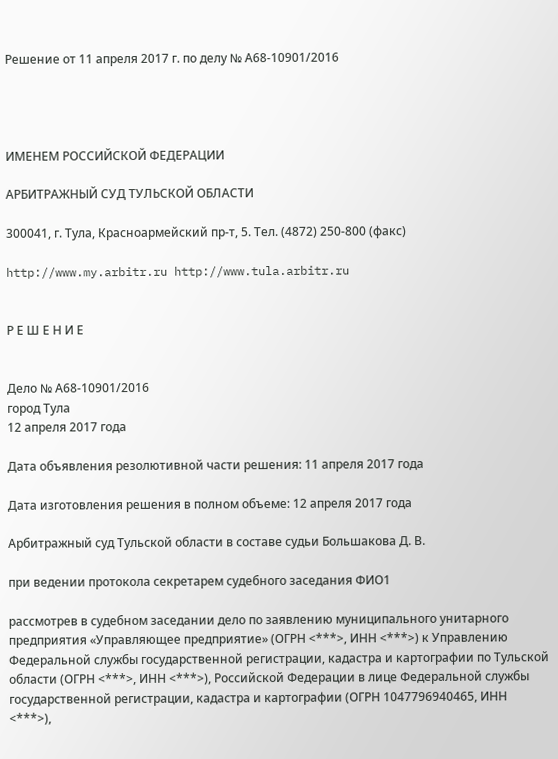Решение от 11 апреля 2017 г. по делу № А68-10901/2016




ИМЕНЕМ РОССИЙСКОЙ ФЕДЕРАЦИИ

АРБИТРАЖНЫЙ СУД ТУЛЬСКОЙ ОБЛАСТИ

300041, г. Тула, Красноармейский пр-т, 5. Тел. (4872) 250-800 (факс)

http://www.my.arbitr.ru http://www.tula.arbitr.ru


Р Е Ш Е Н И Е


Дело № А68-10901/2016
город Тула
12 апреля 2017 года

Дата объявления резолютивной части решения: 11 апреля 2017 года

Дата изготовления решения в полном объеме: 12 апреля 2017 года

Арбитражный суд Тульской области в составе судьи Большакова Д. В.

при ведении протокола секретарем судебного заседания ФИО1

рассмотрев в судебном заседании дело по заявлению муниципального унитарного предприятия «Управляющее предприятие» (ОГРН <***>, ИНН <***>) к Управлению Федеральной службы государственной регистрации, кадастра и картографии по Тульской области (ОГРН <***>, ИНН <***>), Российской Федерации в лице Федеральной службы государственной регистрации, кадастра и картографии (ОГРН 1047796940465, ИНН <***>),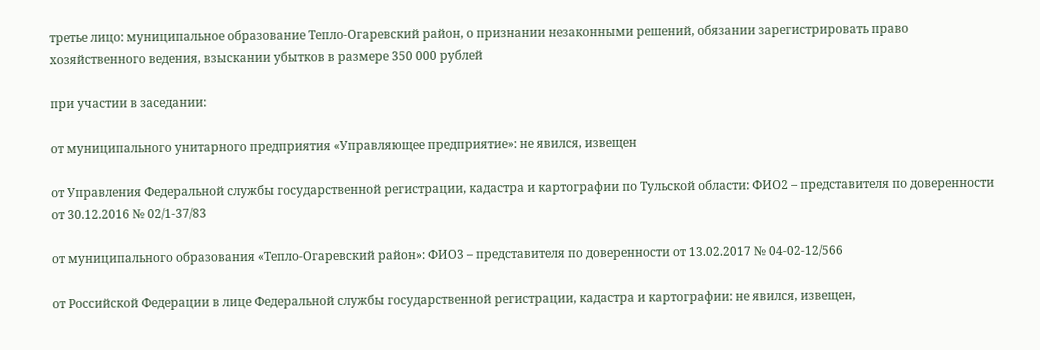третье лицо: муниципальное образование Тепло-Огаревский район, о признании незаконными решений, обязании зарегистрировать право хозяйственного ведения, взыскании убытков в размере 350 000 рублей

при участии в заседании:

от муниципального унитарного предприятия «Управляющее предприятие»: не явился, извещен

от Управления Федеральной службы государственной регистрации, кадастра и картографии по Тульской области: ФИО2 – представителя по доверенности от 30.12.2016 № 02/1-37/83

от муниципального образования «Тепло-Огаревский район»: ФИО3 – представителя по доверенности от 13.02.2017 № 04-02-12/566

от Российской Федерации в лице Федеральной службы государственной регистрации, кадастра и картографии: не явился, извещен,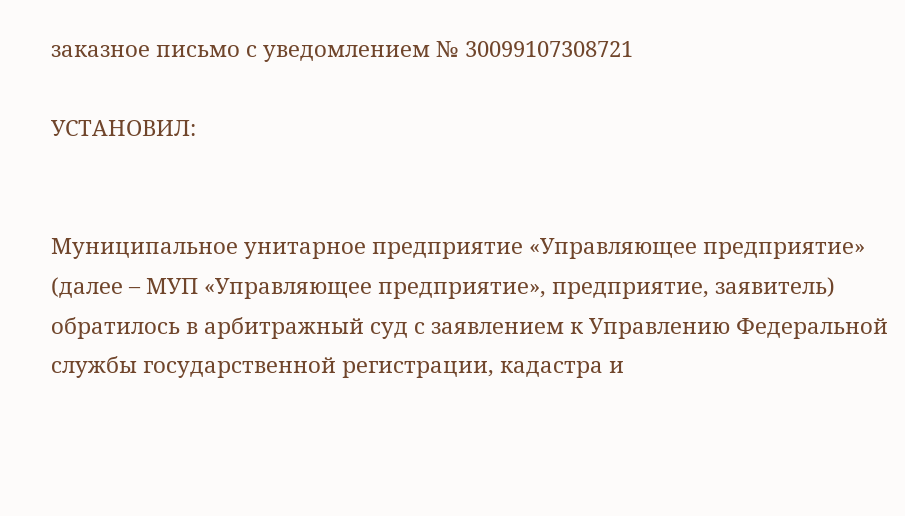заказное письмо с уведомлением № 30099107308721

УСТАНОВИЛ:


Муниципальное унитарное предприятие «Управляющее предприятие» (далее – МУП «Управляющее предприятие», предприятие, заявитель) обратилось в арбитражный суд с заявлением к Управлению Федеральной службы государственной регистрации, кадастра и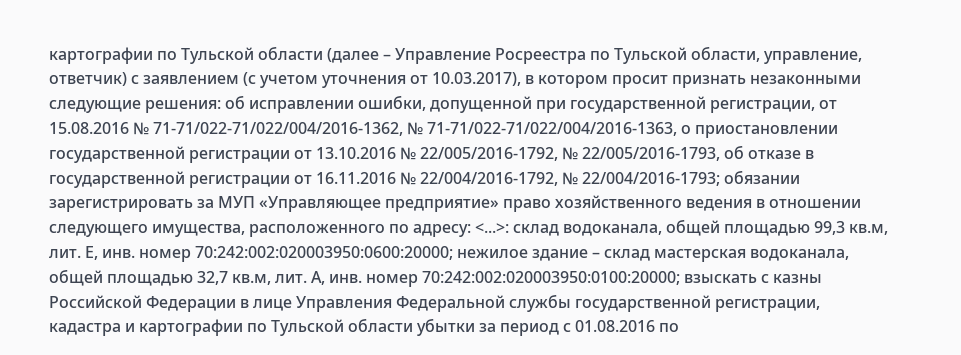картографии по Тульской области (далее – Управление Росреестра по Тульской области, управление, ответчик) с заявлением (с учетом уточнения от 10.03.2017), в котором просит признать незаконными следующие решения: об исправлении ошибки, допущенной при государственной регистрации, от 15.08.2016 № 71-71/022-71/022/004/2016-1362, № 71-71/022-71/022/004/2016-1363, о приостановлении государственной регистрации от 13.10.2016 № 22/005/2016-1792, № 22/005/2016-1793, об отказе в государственной регистрации от 16.11.2016 № 22/004/2016-1792, № 22/004/2016-1793; обязании зарегистрировать за МУП «Управляющее предприятие» право хозяйственного ведения в отношении следующего имущества, расположенного по адресу: <...>: склад водоканала, общей площадью 99,3 кв.м, лит. Е, инв. номер 70:242:002:020003950:0600:20000; нежилое здание – склад мастерская водоканала, общей площадью 32,7 кв.м, лит. А, инв. номер 70:242:002:020003950:0100:20000; взыскать с казны Российской Федерации в лице Управления Федеральной службы государственной регистрации, кадастра и картографии по Тульской области убытки за период с 01.08.2016 по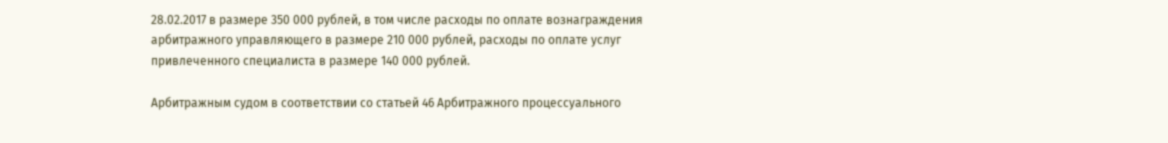28.02.2017 в размере 350 000 рублей, в том числе расходы по оплате вознаграждения арбитражного управляющего в размере 210 000 рублей, расходы по оплате услуг привлеченного специалиста в размере 140 000 рублей.

Арбитражным судом в соответствии со статьей 46 Арбитражного процессуального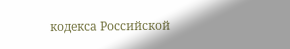кодекса Российской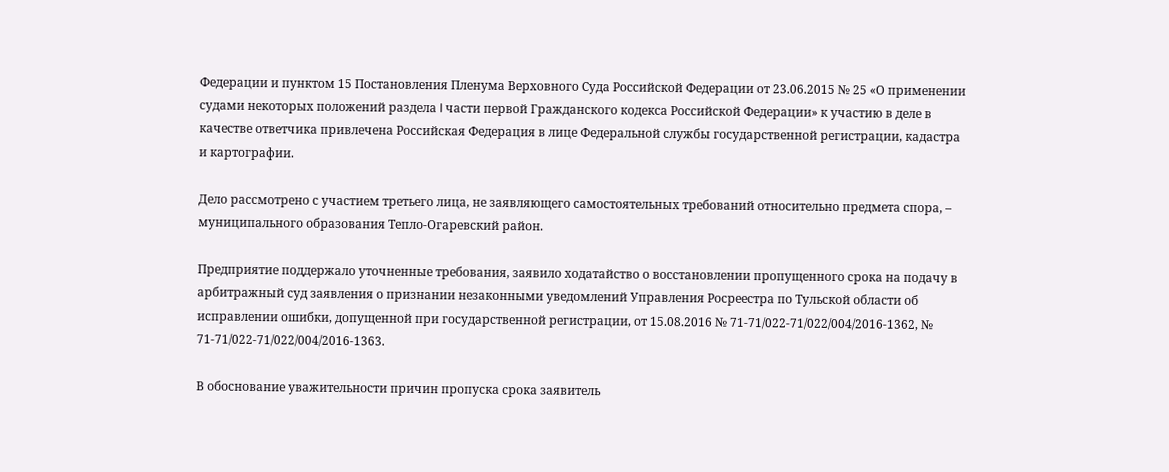Федерации и пунктом 15 Постановления Пленума Верховного Суда Российской Федерации от 23.06.2015 № 25 «О применении судами некоторых положений раздела I части первой Гражданского кодекса Российской Федерации» к участию в деле в качестве ответчика привлечена Российская Федерация в лице Федеральной службы государственной регистрации, кадастра и картографии.

Дело рассмотрено с участием третьего лица, не заявляющего самостоятельных требований относительно предмета спора, – муниципального образования Тепло-Огаревский район.

Предприятие поддержало уточненные требования, заявило ходатайство о восстановлении пропущенного срока на подачу в арбитражный суд заявления о признании незаконными уведомлений Управления Росреестра по Тульской области об исправлении ошибки, допущенной при государственной регистрации, от 15.08.2016 № 71-71/022-71/022/004/2016-1362, № 71-71/022-71/022/004/2016-1363.

В обоснование уважительности причин пропуска срока заявитель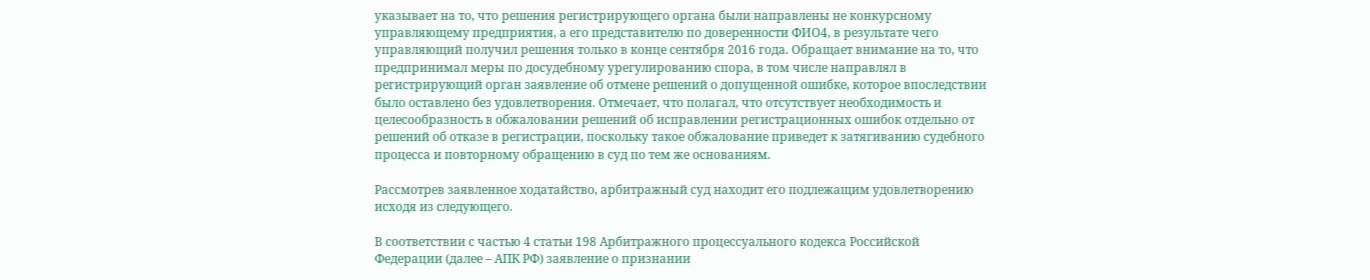указывает на то, что решения регистрирующего органа были направлены не конкурсному управляющему предприятия, а его представителю по доверенности ФИО4, в результате чего управляющий получил решения только в конце сентября 2016 года. Обращает внимание на то, что предпринимал меры по досудебному урегулированию спора, в том числе направлял в регистрирующий орган заявление об отмене решений о допущенной ошибке, которое впоследствии было оставлено без удовлетворения. Отмечает, что полагал, что отсутствует необходимость и целесообразность в обжаловании решений об исправлении регистрационных ошибок отдельно от решений об отказе в регистрации, поскольку такое обжалование приведет к затягиванию судебного процесса и повторному обращению в суд по тем же основаниям.

Рассмотрев заявленное ходатайство, арбитражный суд находит его подлежащим удовлетворению исходя из следующего.

В соответствии с частью 4 статьи 198 Арбитражного процессуального кодекса Российской Федерации (далее – АПК РФ) заявление о признании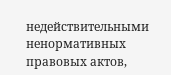недействительными ненормативных правовых актов,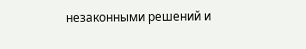незаконными решений и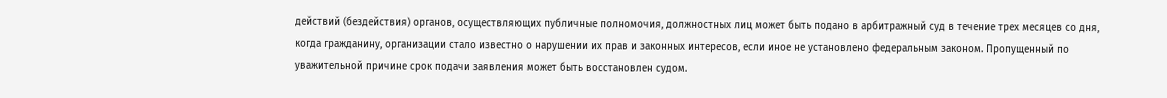действий (бездействия) органов, осуществляющих публичные полномочия, должностных лиц может быть подано в арбитражный суд в течение трех месяцев со дня, когда гражданину, организации стало известно о нарушении их прав и законных интересов, если иное не установлено федеральным законом. Пропущенный по уважительной причине срок подачи заявления может быть восстановлен судом.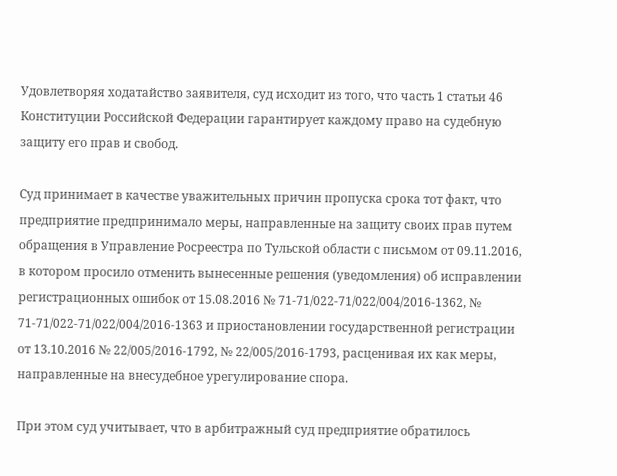Удовлетворяя ходатайство заявителя, суд исходит из того, что часть 1 статьи 46 Конституции Российской Федерации гарантирует каждому право на судебную защиту его прав и свобод.

Cуд принимает в качестве уважительных причин пропуска срока тот факт, что предприятие предпринимало меры, направленные на защиту своих прав путем обращения в Управление Росреестра по Тульской области с письмом от 09.11.2016, в котором просило отменить вынесенные решения (уведомления) об исправлении регистрационных ошибок от 15.08.2016 № 71-71/022-71/022/004/2016-1362, № 71-71/022-71/022/004/2016-1363 и приостановлении государственной регистрации от 13.10.2016 № 22/005/2016-1792, № 22/005/2016-1793, расценивая их как меры, направленные на внесудебное урегулирование спора.

При этом суд учитывает, что в арбитражный суд предприятие обратилось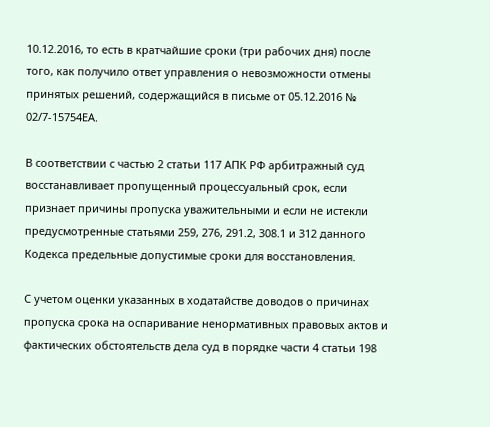10.12.2016, то есть в кратчайшие сроки (три рабочих дня) после того, как получило ответ управления о невозможности отмены принятых решений, содержащийся в письме от 05.12.2016 № 02/7-15754ЕА.

В соответствии с частью 2 статьи 117 АПК РФ арбитражный суд восстанавливает пропущенный процессуальный срок, если признает причины пропуска уважительными и если не истекли предусмотренные статьями 259, 276, 291.2, 308.1 и 312 данного Кодекса предельные допустимые сроки для восстановления.

С учетом оценки указанных в ходатайстве доводов о причинах пропуска срока на оспаривание ненормативных правовых актов и фактических обстоятельств дела суд в порядке части 4 статьи 198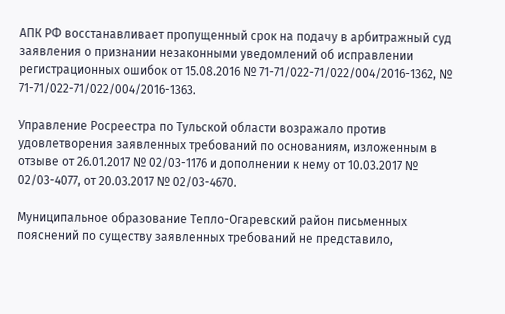АПК РФ восстанавливает пропущенный срок на подачу в арбитражный суд заявления о признании незаконными уведомлений об исправлении регистрационных ошибок от 15.08.2016 № 71-71/022-71/022/004/2016-1362, № 71-71/022-71/022/004/2016-1363.

Управление Росреестра по Тульской области возражало против удовлетворения заявленных требований по основаниям, изложенным в отзыве от 26.01.2017 № 02/03-1176 и дополнении к нему от 10.03.2017 № 02/03-4077, от 20.03.2017 № 02/03-4670.

Муниципальное образование Тепло-Огаревский район письменных пояснений по существу заявленных требований не представило,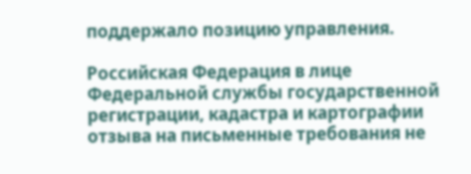поддержало позицию управления.

Российская Федерация в лице Федеральной службы государственной регистрации, кадастра и картографии отзыва на письменные требования не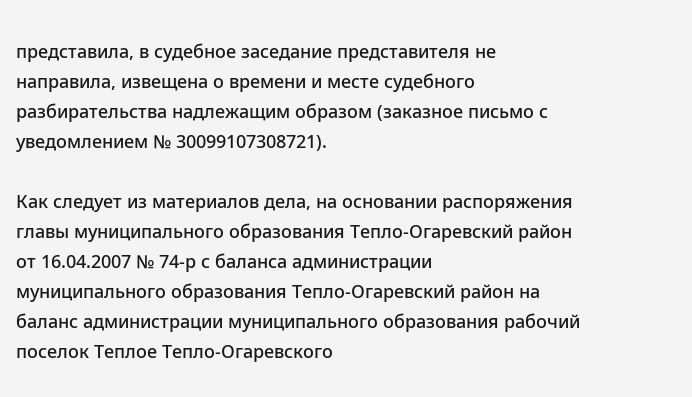представила, в судебное заседание представителя не направила, извещена о времени и месте судебного разбирательства надлежащим образом (заказное письмо с уведомлением № 30099107308721).

Как следует из материалов дела, на основании распоряжения главы муниципального образования Тепло-Огаревский район от 16.04.2007 № 74-р с баланса администрации муниципального образования Тепло-Огаревский район на баланс администрации муниципального образования рабочий поселок Теплое Тепло-Огаревского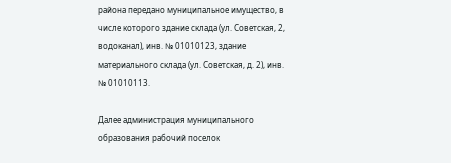района передано муниципальное имущество, в числе которого здание склада (ул. Советская, 2, водоканал), инв. № 01010123, здание материального склада (ул. Советская, д. 2), инв. № 01010113.

Далее администрация муниципального образования рабочий поселок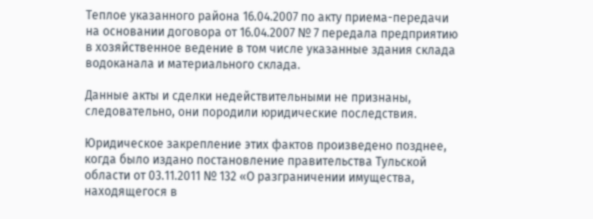Теплое указанного района 16.04.2007 по акту приема-передачи на основании договора от 16.04.2007 № 7 передала предприятию в хозяйственное ведение в том числе указанные здания склада водоканала и материального склада.

Данные акты и сделки недействительными не признаны, следовательно, они породили юридические последствия.

Юридическое закрепление этих фактов произведено позднее, когда было издано постановление правительства Тульской области от 03.11.2011 № 132 «О разграничении имущества, находящегося в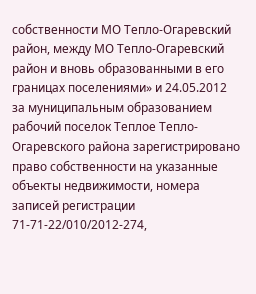собственности МО Тепло-Огаревский район, между МО Тепло-Огаревский район и вновь образованными в его границах поселениями» и 24.05.2012 за муниципальным образованием рабочий поселок Теплое Тепло-Огаревского района зарегистрировано право собственности на указанные объекты недвижимости, номера записей регистрации 71-71-22/010/2012-274,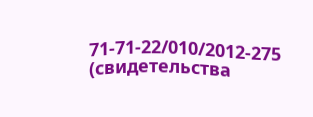71-71-22/010/2012-275 (свидетельства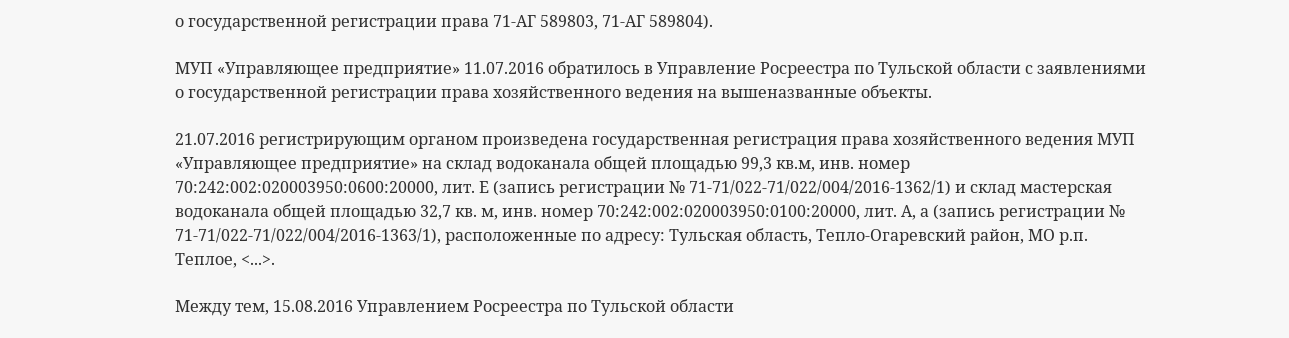о государственной регистрации права 71-АГ 589803, 71-АГ 589804).

МУП «Управляющее предприятие» 11.07.2016 обратилось в Управление Росреестра по Тульской области с заявлениями о государственной регистрации права хозяйственного ведения на вышеназванные объекты.

21.07.2016 регистрирующим органом произведена государственная регистрация права хозяйственного ведения МУП «Управляющее предприятие» на склад водоканала общей площадью 99,3 кв.м, инв. номер 70:242:002:020003950:0600:20000, лит. Е (запись регистрации № 71-71/022-71/022/004/2016-1362/1) и склад мастерская водоканала общей площадью 32,7 кв. м, инв. номер 70:242:002:020003950:0100:20000, лит. А, а (запись регистрации № 71-71/022-71/022/004/2016-1363/1), расположенные по адресу: Тульская область, Тепло-Огаревский район, МО р.п. Теплое, <...>.

Между тем, 15.08.2016 Управлением Росреестра по Тульской области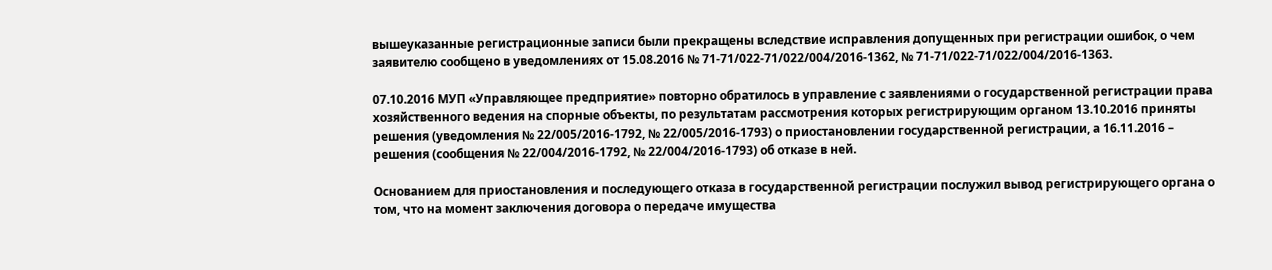вышеуказанные регистрационные записи были прекращены вследствие исправления допущенных при регистрации ошибок, о чем заявителю сообщено в уведомлениях от 15.08.2016 № 71-71/022-71/022/004/2016-1362, № 71-71/022-71/022/004/2016-1363.

07.10.2016 МУП «Управляющее предприятие» повторно обратилось в управление с заявлениями о государственной регистрации права хозяйственного ведения на спорные объекты, по результатам рассмотрения которых регистрирующим органом 13.10.2016 приняты решения (уведомления № 22/005/2016-1792, № 22/005/2016-1793) о приостановлении государственной регистрации, а 16.11.2016 – решения (сообщения № 22/004/2016-1792, № 22/004/2016-1793) об отказе в ней.

Основанием для приостановления и последующего отказа в государственной регистрации послужил вывод регистрирующего органа о том, что на момент заключения договора о передаче имущества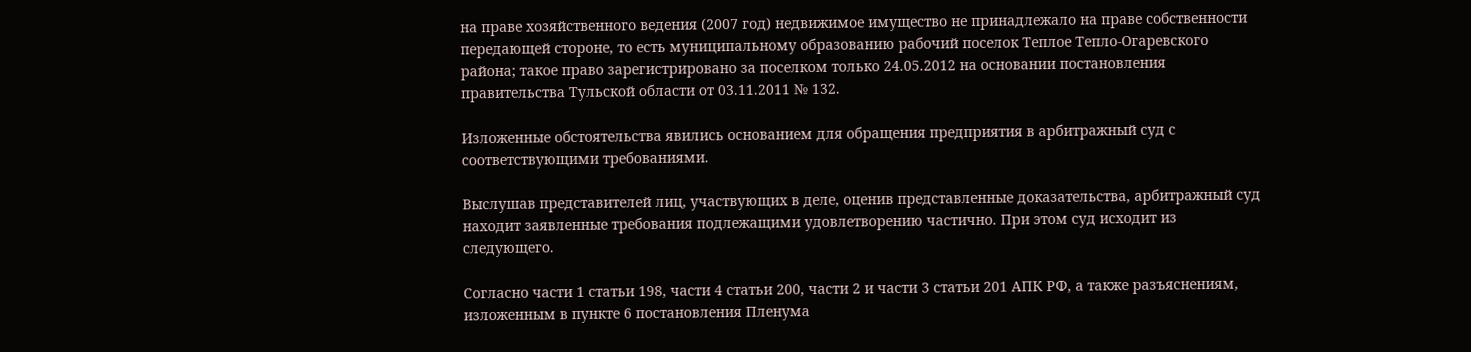на праве хозяйственного ведения (2007 год) недвижимое имущество не принадлежало на праве собственности передающей стороне, то есть муниципальному образованию рабочий поселок Теплое Тепло-Огаревского района; такое право зарегистрировано за поселком только 24.05.2012 на основании постановления правительства Тульской области от 03.11.2011 № 132.

Изложенные обстоятельства явились основанием для обращения предприятия в арбитражный суд с соответствующими требованиями.

Выслушав представителей лиц, участвующих в деле, оценив представленные доказательства, арбитражный суд находит заявленные требования подлежащими удовлетворению частично. При этом суд исходит из следующего.

Согласно части 1 статьи 198, части 4 статьи 200, части 2 и части 3 статьи 201 АПК РФ, а также разъяснениям, изложенным в пункте 6 постановления Пленума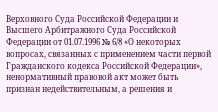Верховного Суда Российской Федерации и Высшего Арбитражного Суда Российской Федерации от 01.07.1996 № 6/8 «О некоторых вопросах, связанных с применением части первой Гражданского кодекса Российской Федерации», ненормативный правовой акт может быть признан недействительным, а решения и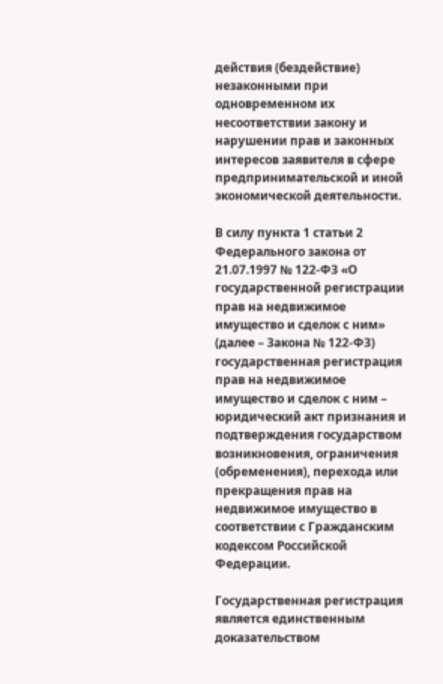действия (бездействие) незаконными при одновременном их несоответствии закону и нарушении прав и законных интересов заявителя в сфере предпринимательской и иной экономической деятельности.

В силу пункта 1 статьи 2 Федерального закона от 21.07.1997 № 122-ФЗ «О государственной регистрации прав на недвижимое имущество и сделок с ним» (далее – Закона № 122-ФЗ) государственная регистрация прав на недвижимое имущество и сделок с ним – юридический акт признания и подтверждения государством возникновения, ограничения (обременения), перехода или прекращения прав на недвижимое имущество в соответствии с Гражданским кодексом Российской Федерации.

Государственная регистрация является единственным доказательством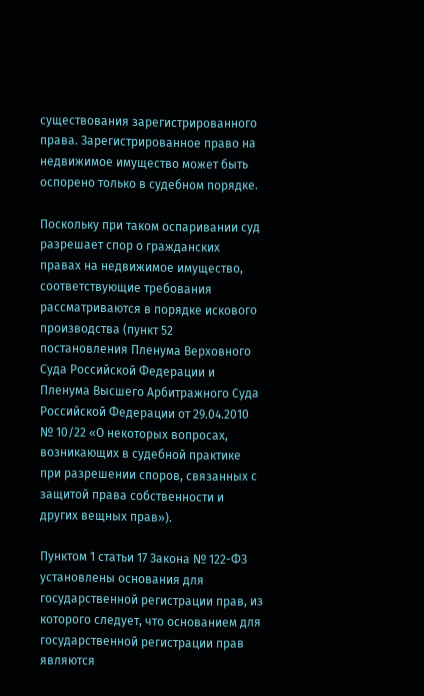существования зарегистрированного права. Зарегистрированное право на недвижимое имущество может быть оспорено только в судебном порядке.

Поскольку при таком оспаривании суд разрешает спор о гражданских правах на недвижимое имущество, соответствующие требования рассматриваются в порядке искового производства (пункт 52 постановления Пленума Верховного Суда Российской Федерации и Пленума Высшего Арбитражного Суда Российской Федерации от 29.04.2010 № 10/22 «О некоторых вопросах, возникающих в судебной практике при разрешении споров, связанных с защитой права собственности и других вещных прав»).

Пунктом 1 статьи 17 Закона № 122-ФЗ установлены основания для государственной регистрации прав, из которого следует, что основанием для государственной регистрации прав являются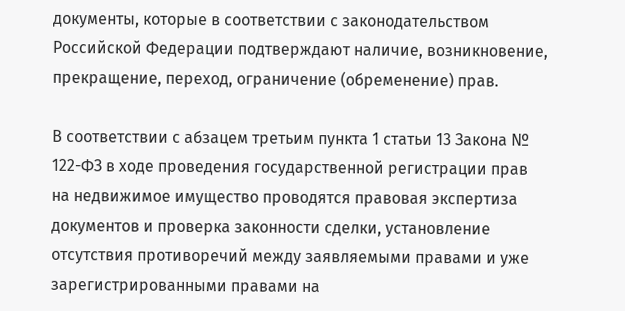документы, которые в соответствии с законодательством Российской Федерации подтверждают наличие, возникновение, прекращение, переход, ограничение (обременение) прав.

В соответствии с абзацем третьим пункта 1 статьи 13 Закона № 122-ФЗ в ходе проведения государственной регистрации прав на недвижимое имущество проводятся правовая экспертиза документов и проверка законности сделки, установление отсутствия противоречий между заявляемыми правами и уже зарегистрированными правами на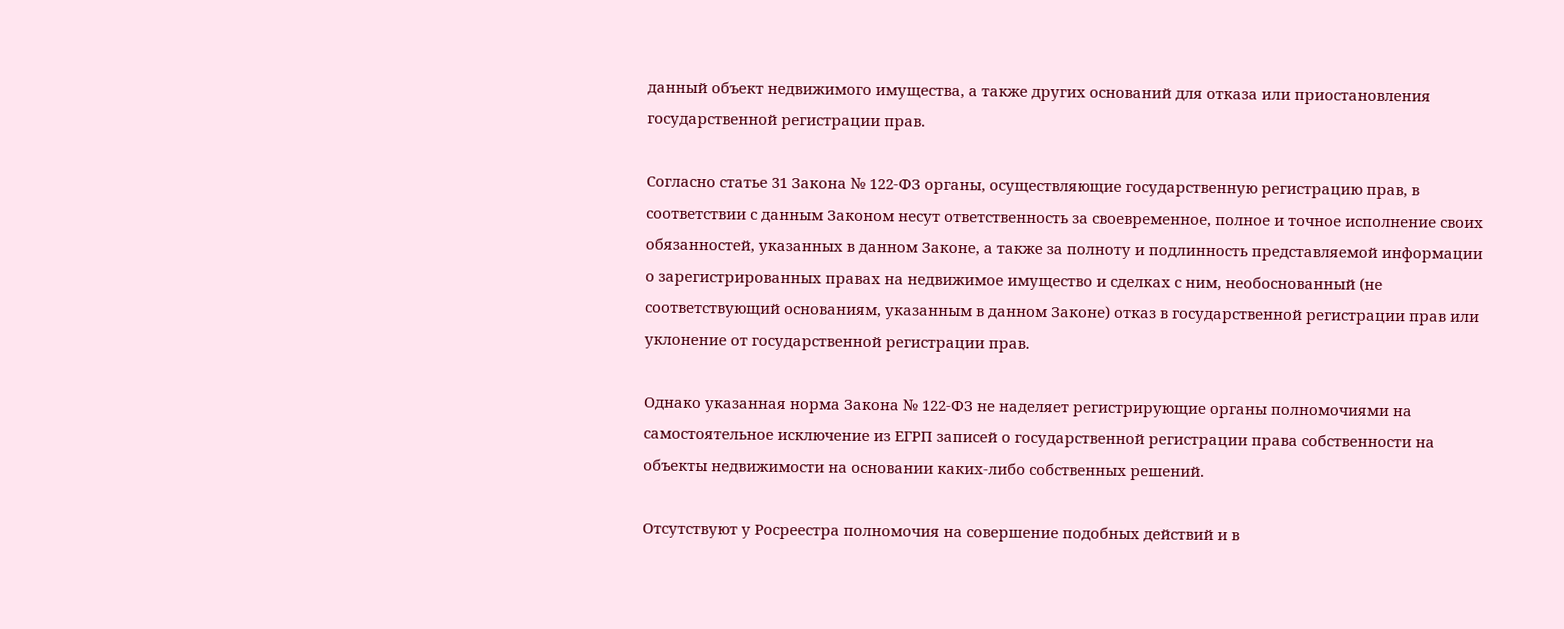данный объект недвижимого имущества, а также других оснований для отказа или приостановления государственной регистрации прав.

Согласно статье 31 Закона № 122-ФЗ органы, осуществляющие государственную регистрацию прав, в соответствии с данным Законом несут ответственность за своевременное, полное и точное исполнение своих обязанностей, указанных в данном Законе, а также за полноту и подлинность представляемой информации о зарегистрированных правах на недвижимое имущество и сделках с ним, необоснованный (не соответствующий основаниям, указанным в данном Законе) отказ в государственной регистрации прав или уклонение от государственной регистрации прав.

Однако указанная норма Закона № 122-ФЗ не наделяет регистрирующие органы полномочиями на самостоятельное исключение из ЕГРП записей о государственной регистрации права собственности на объекты недвижимости на основании каких-либо собственных решений.

Отсутствуют у Росреестра полномочия на совершение подобных действий и в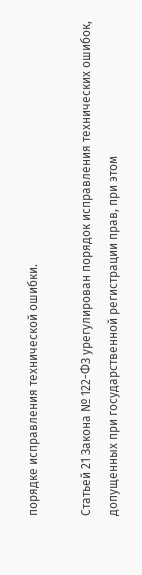порядке исправления технической ошибки.

Статьей 21 Закона № 122-ФЗ урегулирован порядок исправления технических ошибок, допущенных при государственной регистрации прав, при этом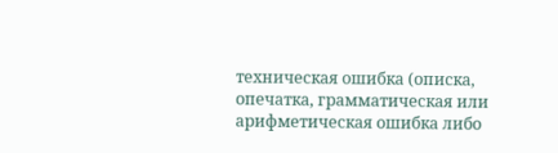техническая ошибка (описка, опечатка, грамматическая или арифметическая ошибка либо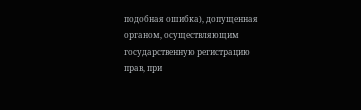подобная ошибка), допущенная органом, осуществляющим государственную регистрацию прав, при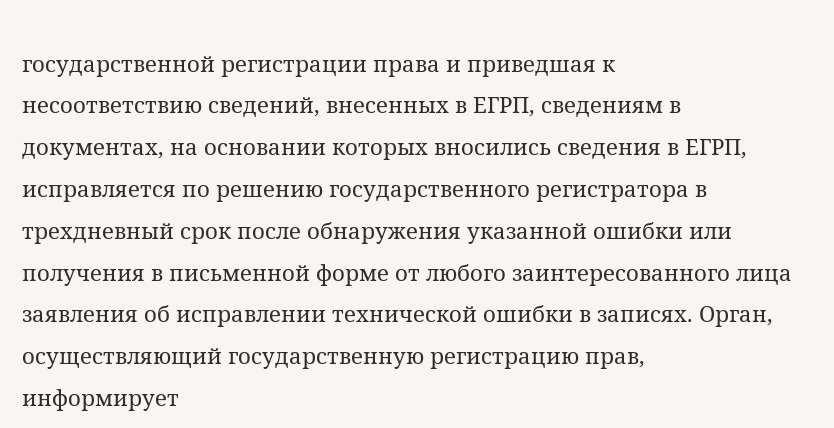государственной регистрации права и приведшая к несоответствию сведений, внесенных в ЕГРП, сведениям в документах, на основании которых вносились сведения в ЕГРП, исправляется по решению государственного регистратора в трехдневный срок после обнаружения указанной ошибки или получения в письменной форме от любого заинтересованного лица заявления об исправлении технической ошибки в записях. Орган, осуществляющий государственную регистрацию прав, информирует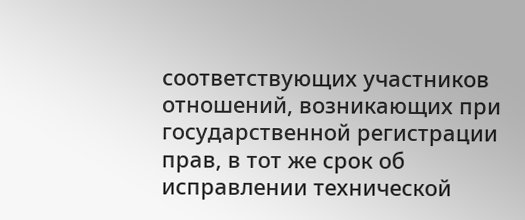соответствующих участников отношений, возникающих при государственной регистрации прав, в тот же срок об исправлении технической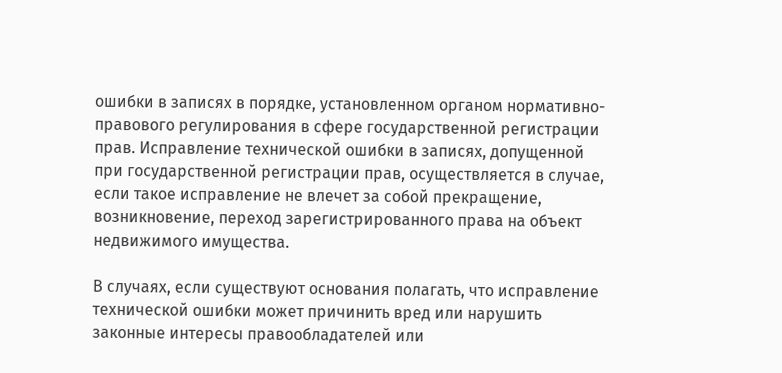ошибки в записях в порядке, установленном органом нормативно-правового регулирования в сфере государственной регистрации прав. Исправление технической ошибки в записях, допущенной при государственной регистрации прав, осуществляется в случае, если такое исправление не влечет за собой прекращение, возникновение, переход зарегистрированного права на объект недвижимого имущества.

В случаях, если существуют основания полагать, что исправление технической ошибки может причинить вред или нарушить законные интересы правообладателей или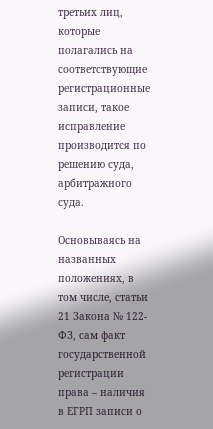третьих лиц, которые полагались на соответствующие регистрационные записи, такое исправление производится по решению суда, арбитражного суда.

Основываясь на названных положениях, в том числе, статьи 21 Закона № 122-ФЗ, сам факт государственной регистрации права – наличия в ЕГРП записи о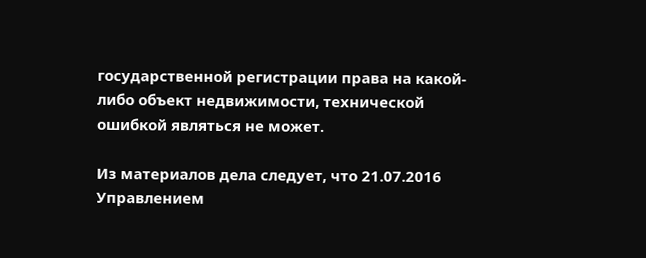государственной регистрации права на какой-либо объект недвижимости, технической ошибкой являться не может.

Из материалов дела следует, что 21.07.2016 Управлением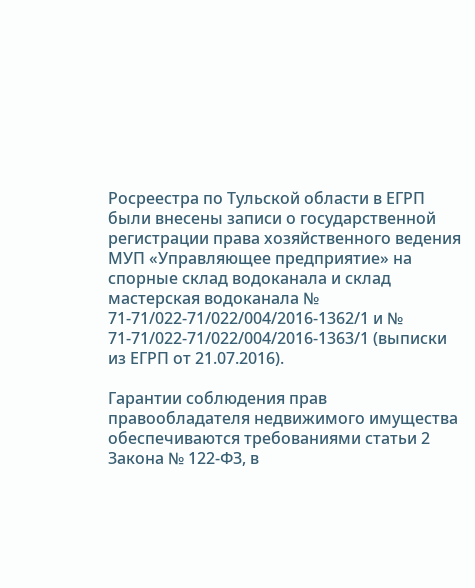Росреестра по Тульской области в ЕГРП были внесены записи о государственной регистрации права хозяйственного ведения МУП «Управляющее предприятие» на спорные склад водоканала и склад мастерская водоканала № 71-71/022-71/022/004/2016-1362/1 и № 71-71/022-71/022/004/2016-1363/1 (выписки из ЕГРП от 21.07.2016).

Гарантии соблюдения прав правообладателя недвижимого имущества обеспечиваются требованиями статьи 2 Закона № 122-ФЗ, в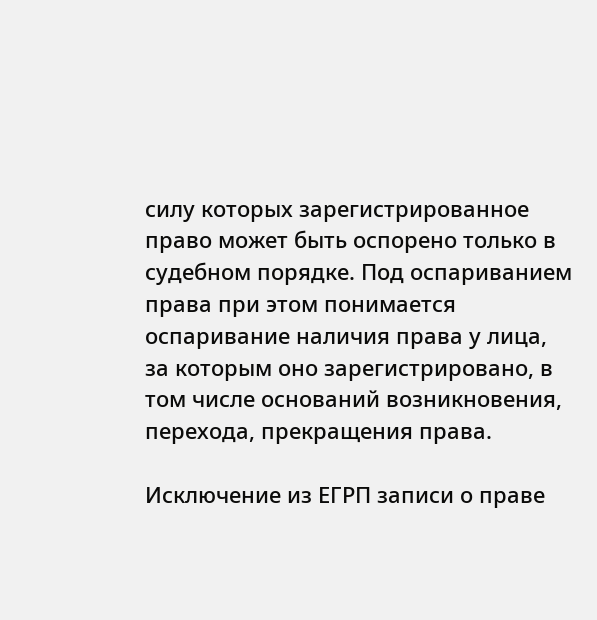силу которых зарегистрированное право может быть оспорено только в судебном порядке. Под оспариванием права при этом понимается оспаривание наличия права у лица, за которым оно зарегистрировано, в том числе оснований возникновения, перехода, прекращения права.

Исключение из ЕГРП записи о праве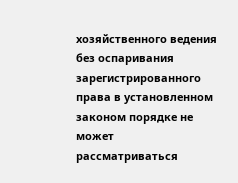хозяйственного ведения без оспаривания зарегистрированного права в установленном законом порядке не может рассматриваться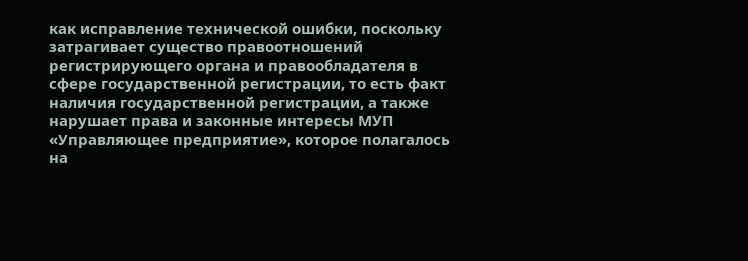как исправление технической ошибки, поскольку затрагивает существо правоотношений регистрирующего органа и правообладателя в сфере государственной регистрации, то есть факт наличия государственной регистрации, а также нарушает права и законные интересы МУП «Управляющее предприятие», которое полагалось на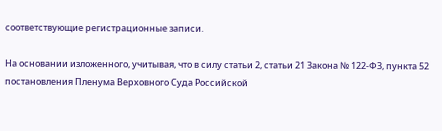соответствующие регистрационные записи.

На основании изложенного, учитывая, что в силу статьи 2, статьи 21 Закона № 122-ФЗ, пункта 52 постановления Пленума Верховного Суда Российской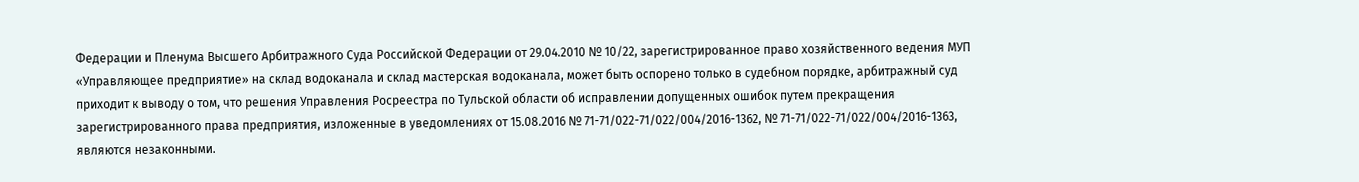Федерации и Пленума Высшего Арбитражного Суда Российской Федерации от 29.04.2010 № 10/22, зарегистрированное право хозяйственного ведения МУП «Управляющее предприятие» на склад водоканала и склад мастерская водоканала, может быть оспорено только в судебном порядке, арбитражный суд приходит к выводу о том, что решения Управления Росреестра по Тульской области об исправлении допущенных ошибок путем прекращения зарегистрированного права предприятия, изложенные в уведомлениях от 15.08.2016 № 71-71/022-71/022/004/2016-1362, № 71-71/022-71/022/004/2016-1363, являются незаконными.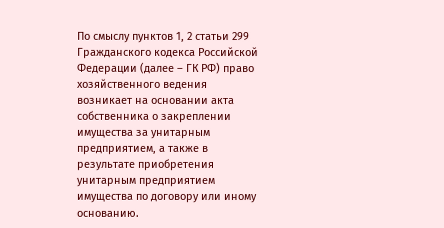По смыслу пунктов 1, 2 статьи 299 Гражданского кодекса Российской Федерации (далее – ГК РФ) право хозяйственного ведения возникает на основании акта собственника о закреплении имущества за унитарным предприятием, а также в результате приобретения унитарным предприятием имущества по договору или иному основанию.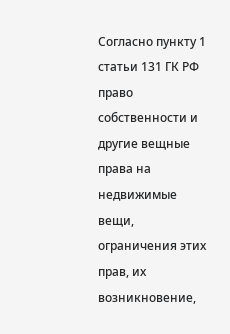Согласно пункту 1 статьи 131 ГК РФ право собственности и другие вещные права на недвижимые вещи, ограничения этих прав, их возникновение,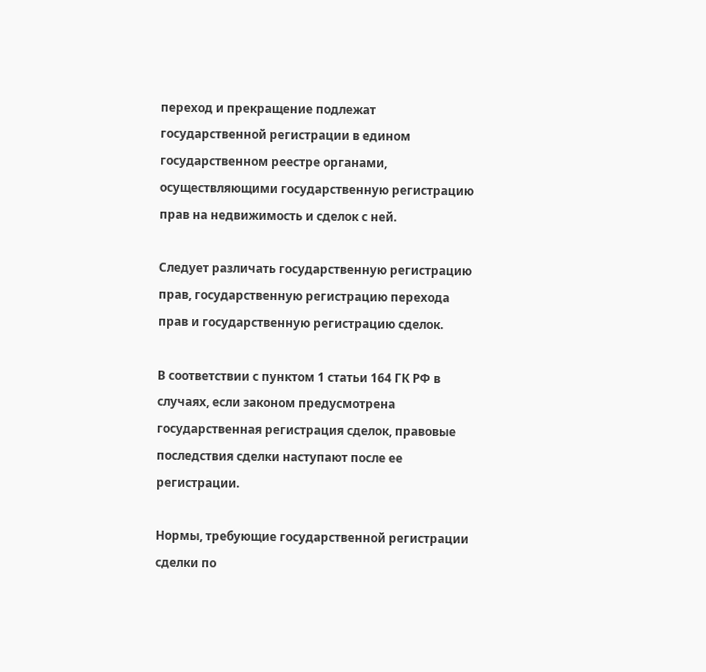переход и прекращение подлежат государственной регистрации в едином государственном реестре органами, осуществляющими государственную регистрацию прав на недвижимость и сделок с ней.

Следует различать государственную регистрацию прав, государственную регистрацию перехода прав и государственную регистрацию сделок.

В соответствии с пунктом 1 статьи 164 ГК РФ в случаях, если законом предусмотрена государственная регистрация сделок, правовые последствия сделки наступают после ее регистрации.

Нормы, требующие государственной регистрации сделки по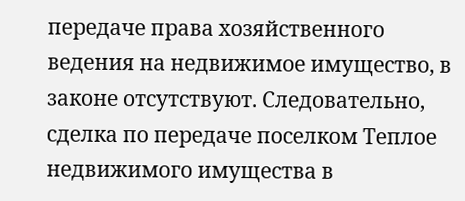передаче права хозяйственного ведения на недвижимое имущество, в законе отсутствуют. Следовательно, сделка по передаче поселком Теплое недвижимого имущества в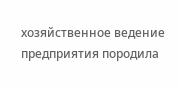хозяйственное ведение предприятия породила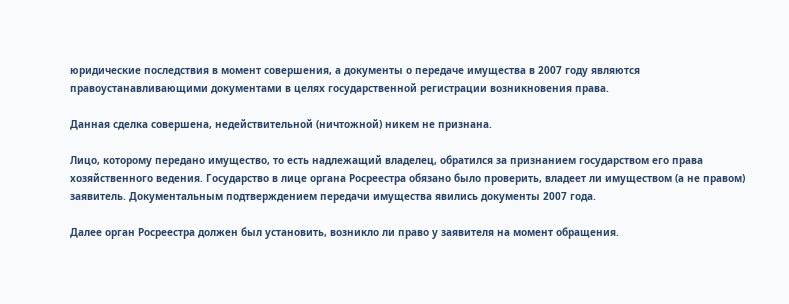юридические последствия в момент совершения, а документы о передаче имущества в 2007 году являются правоустанавливающими документами в целях государственной регистрации возникновения права.

Данная сделка совершена, недействительной (ничтожной) никем не признана.

Лицо, которому передано имущество, то есть надлежащий владелец, обратился за признанием государством его права хозяйственного ведения. Государство в лице органа Росреестра обязано было проверить, владеет ли имуществом (а не правом) заявитель. Документальным подтверждением передачи имущества явились документы 2007 года.

Далее орган Росреестра должен был установить, возникло ли право у заявителя на момент обращения.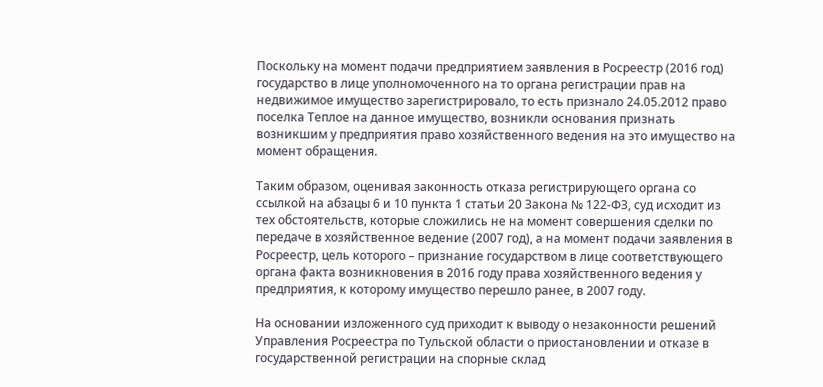Поскольку на момент подачи предприятием заявления в Росреестр (2016 год) государство в лице уполномоченного на то органа регистрации прав на недвижимое имущество зарегистрировало, то есть признало 24.05.2012 право поселка Теплое на данное имущество, возникли основания признать возникшим у предприятия право хозяйственного ведения на это имущество на момент обращения.

Таким образом, оценивая законность отказа регистрирующего органа со ссылкой на абзацы 6 и 10 пункта 1 статьи 20 Закона № 122-ФЗ, суд исходит из тех обстоятельств, которые сложились не на момент совершения сделки по передаче в хозяйственное ведение (2007 год), а на момент подачи заявления в Росреестр, цель которого – признание государством в лице соответствующего органа факта возникновения в 2016 году права хозяйственного ведения у предприятия, к которому имущество перешло ранее, в 2007 году.

На основании изложенного суд приходит к выводу о незаконности решений Управления Росреестра по Тульской области о приостановлении и отказе в государственной регистрации на спорные склад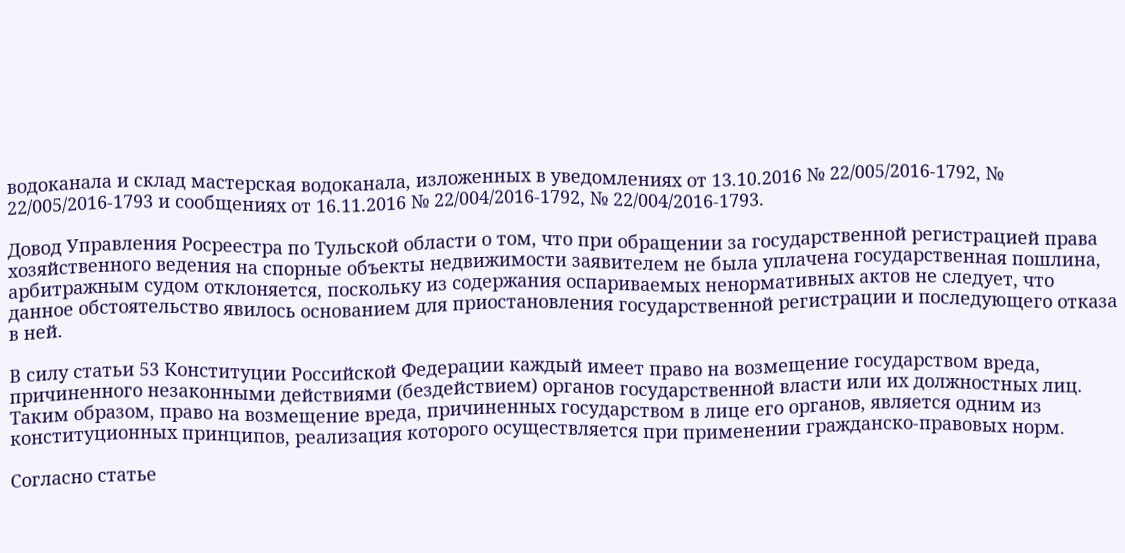водоканала и склад мастерская водоканала, изложенных в уведомлениях от 13.10.2016 № 22/005/2016-1792, № 22/005/2016-1793 и сообщениях от 16.11.2016 № 22/004/2016-1792, № 22/004/2016-1793.

Довод Управления Росреестра по Тульской области о том, что при обращении за государственной регистрацией права хозяйственного ведения на спорные объекты недвижимости заявителем не была уплачена государственная пошлина, арбитражным судом отклоняется, поскольку из содержания оспариваемых ненормативных актов не следует, что данное обстоятельство явилось основанием для приостановления государственной регистрации и последующего отказа в ней.

В силу статьи 53 Конституции Российской Федерации каждый имеет право на возмещение государством вреда, причиненного незаконными действиями (бездействием) органов государственной власти или их должностных лиц. Таким образом, право на возмещение вреда, причиненных государством в лице его органов, является одним из конституционных принципов, реализация которого осуществляется при применении гражданско-правовых норм.

Согласно статье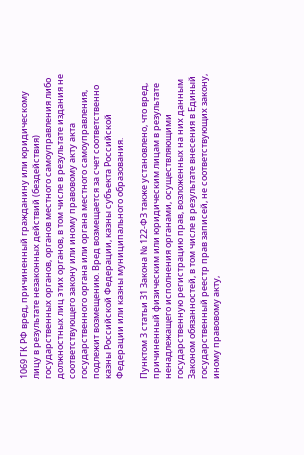1069 ГК РФ вред, причиненный гражданину или юридическому лицу в результате незаконных действий (бездействия) государственных органов, органов местного самоуправления либо должностных лиц этих органов, в том числе в результате издания не соответствующего закону или иному правовому акту акта государственного органа или органа местного самоуправления, подлежит возмещению. Вред возмещается за счет соответственно казны Российской Федерации, казны субъекта Российской Федерации или казны муниципального образования.

Пунктом 3 статьи 31 Закона № 122-ФЗ также установлено, что вред, причиненный физическим или юридическим лицам в результате ненадлежащего исполнения органами, осуществляющими государственную регистрацию прав, возложенных на них данным Законом обязанностей, в том числе в результате внесения в Единый государственный реестр прав записей, не соответствующих закону, иному правовому акту,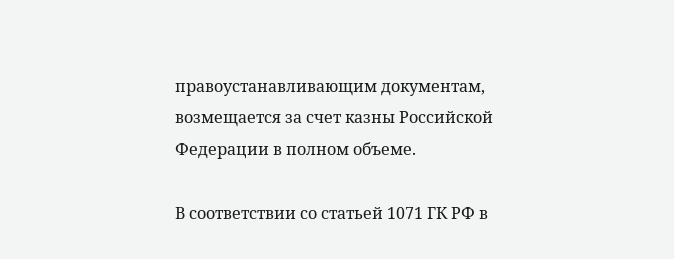правоустанавливающим документам, возмещается за счет казны Российской Федерации в полном объеме.

В соответствии со статьей 1071 ГК РФ в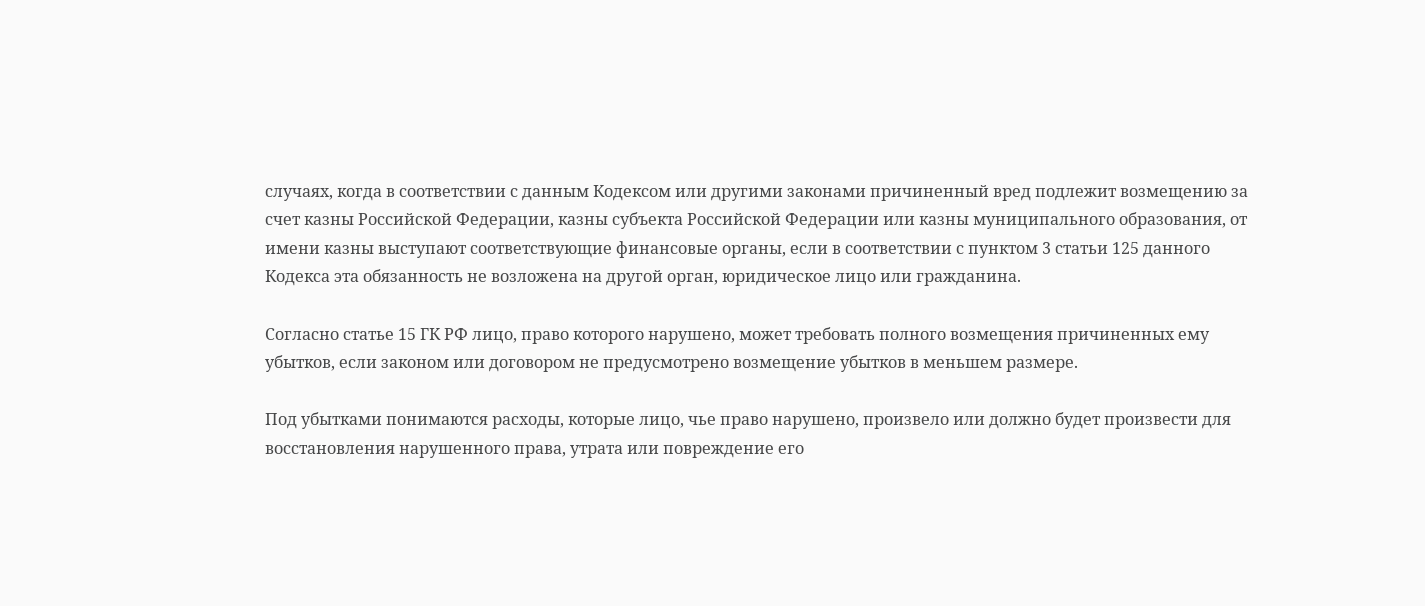случаях, когда в соответствии с данным Кодексом или другими законами причиненный вред подлежит возмещению за счет казны Российской Федерации, казны субъекта Российской Федерации или казны муниципального образования, от имени казны выступают соответствующие финансовые органы, если в соответствии с пунктом 3 статьи 125 данного Кодекса эта обязанность не возложена на другой орган, юридическое лицо или гражданина.

Согласно статье 15 ГК РФ лицо, право которого нарушено, может требовать полного возмещения причиненных ему убытков, если законом или договором не предусмотрено возмещение убытков в меньшем размере.

Под убытками понимаются расходы, которые лицо, чье право нарушено, произвело или должно будет произвести для восстановления нарушенного права, утрата или повреждение его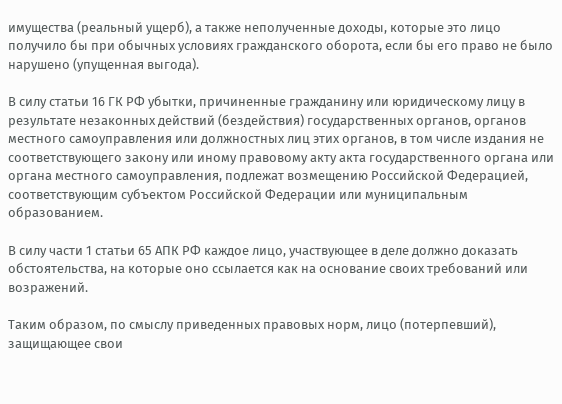имущества (реальный ущерб), а также неполученные доходы, которые это лицо получило бы при обычных условиях гражданского оборота, если бы его право не было нарушено (упущенная выгода).

В силу статьи 16 ГК РФ убытки, причиненные гражданину или юридическому лицу в результате незаконных действий (бездействия) государственных органов, органов местного самоуправления или должностных лиц этих органов, в том числе издания не соответствующего закону или иному правовому акту акта государственного органа или органа местного самоуправления, подлежат возмещению Российской Федерацией, соответствующим субъектом Российской Федерации или муниципальным образованием.

В силу части 1 статьи 65 АПК РФ каждое лицо, участвующее в деле должно доказать обстоятельства, на которые оно ссылается как на основание своих требований или возражений.

Таким образом, по смыслу приведенных правовых норм, лицо (потерпевший), защищающее свои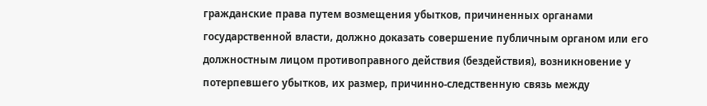гражданские права путем возмещения убытков, причиненных органами государственной власти, должно доказать совершение публичным органом или его должностным лицом противоправного действия (бездействия), возникновение у потерпевшего убытков, их размер, причинно-следственную связь между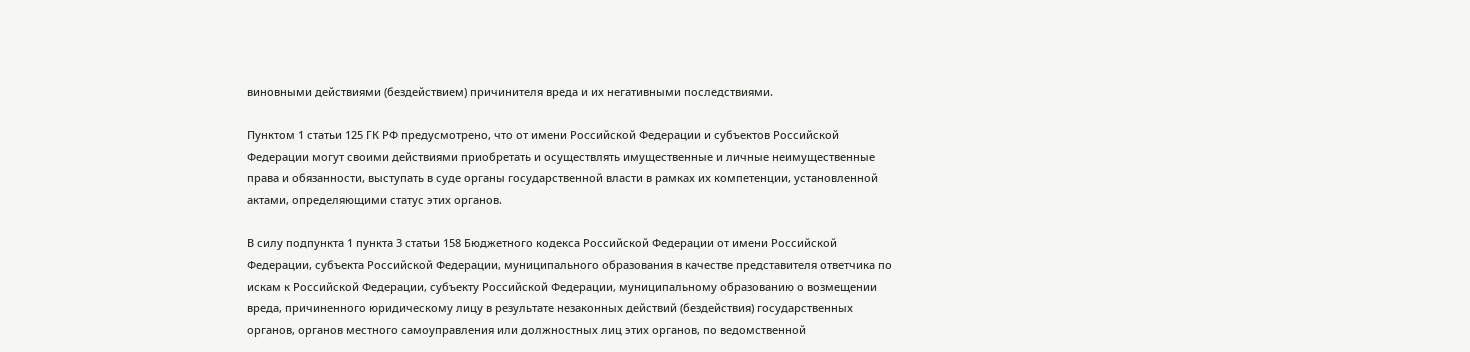виновными действиями (бездействием) причинителя вреда и их негативными последствиями.

Пунктом 1 статьи 125 ГК РФ предусмотрено, что от имени Российской Федерации и субъектов Российской Федерации могут своими действиями приобретать и осуществлять имущественные и личные неимущественные права и обязанности, выступать в суде органы государственной власти в рамках их компетенции, установленной актами, определяющими статус этих органов.

В силу подпункта 1 пункта 3 статьи 158 Бюджетного кодекса Российской Федерации от имени Российской Федерации, субъекта Российской Федерации, муниципального образования в качестве представителя ответчика по искам к Российской Федерации, субъекту Российской Федерации, муниципальному образованию о возмещении вреда, причиненного юридическому лицу в результате незаконных действий (бездействия) государственных органов, органов местного самоуправления или должностных лиц этих органов, по ведомственной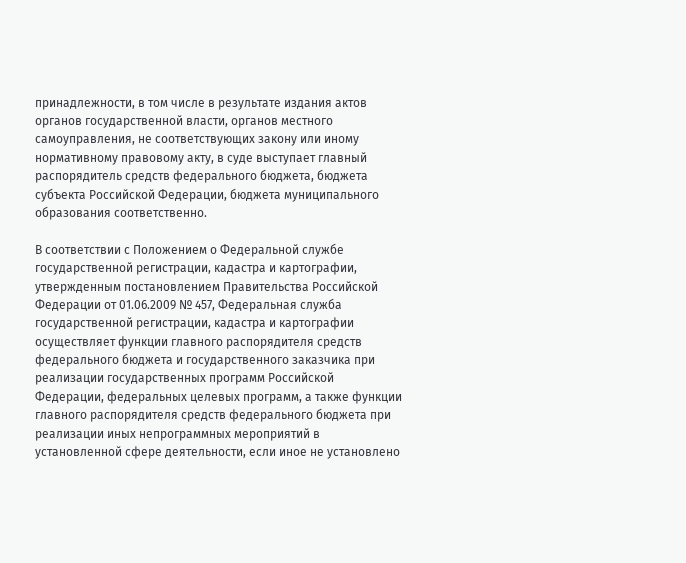принадлежности, в том числе в результате издания актов органов государственной власти, органов местного самоуправления, не соответствующих закону или иному нормативному правовому акту, в суде выступает главный распорядитель средств федерального бюджета, бюджета субъекта Российской Федерации, бюджета муниципального образования соответственно.

В соответствии с Положением о Федеральной службе государственной регистрации, кадастра и картографии, утвержденным постановлением Правительства Российской Федерации от 01.06.2009 № 457, Федеральная служба государственной регистрации, кадастра и картографии осуществляет функции главного распорядителя средств федерального бюджета и государственного заказчика при реализации государственных программ Российской Федерации, федеральных целевых программ, а также функции главного распорядителя средств федерального бюджета при реализации иных непрограммных мероприятий в установленной сфере деятельности, если иное не установлено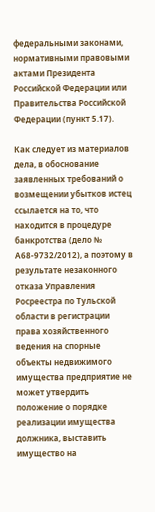федеральными законами, нормативными правовыми актами Президента Российской Федерации или Правительства Российской Федерации (пункт 5.17).

Как следует из материалов дела, в обоснование заявленных требований о возмещении убытков истец ссылается на то, что находится в процедуре банкротства (дело № А68-9732/2012), а поэтому в результате незаконного отказа Управления Росреестра по Тульской области в регистрации права хозяйственного ведения на спорные объекты недвижимого имущества предприятие не может утвердить положение о порядке реализации имущества должника, выставить имущество на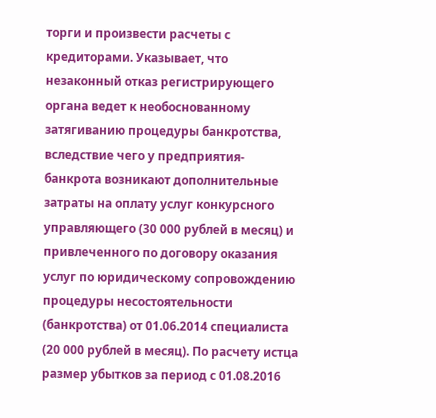торги и произвести расчеты с кредиторами. Указывает, что незаконный отказ регистрирующего органа ведет к необоснованному затягиванию процедуры банкротства, вследствие чего у предприятия-банкрота возникают дополнительные затраты на оплату услуг конкурсного управляющего (30 000 рублей в месяц) и привлеченного по договору оказания услуг по юридическому сопровождению процедуры несостоятельности (банкротства) от 01.06.2014 специалиста (20 000 рублей в месяц). По расчету истца размер убытков за период с 01.08.2016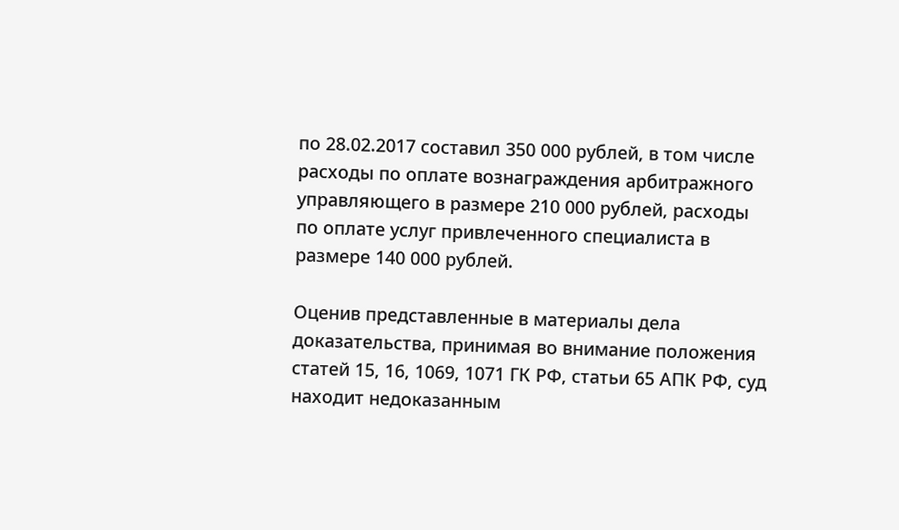по 28.02.2017 составил 350 000 рублей, в том числе расходы по оплате вознаграждения арбитражного управляющего в размере 210 000 рублей, расходы по оплате услуг привлеченного специалиста в размере 140 000 рублей.

Оценив представленные в материалы дела доказательства, принимая во внимание положения статей 15, 16, 1069, 1071 ГК РФ, статьи 65 АПК РФ, суд находит недоказанным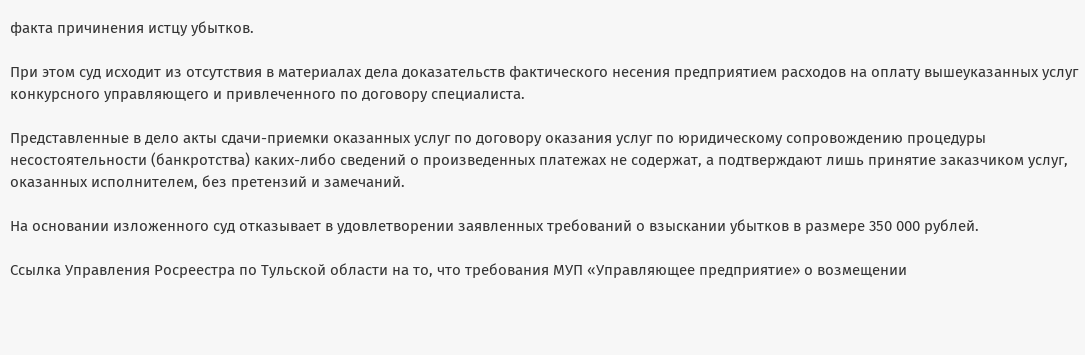факта причинения истцу убытков.

При этом суд исходит из отсутствия в материалах дела доказательств фактического несения предприятием расходов на оплату вышеуказанных услуг конкурсного управляющего и привлеченного по договору специалиста.

Представленные в дело акты сдачи-приемки оказанных услуг по договору оказания услуг по юридическому сопровождению процедуры несостоятельности (банкротства) каких-либо сведений о произведенных платежах не содержат, а подтверждают лишь принятие заказчиком услуг, оказанных исполнителем, без претензий и замечаний.

На основании изложенного суд отказывает в удовлетворении заявленных требований о взыскании убытков в размере 350 000 рублей.

Ссылка Управления Росреестра по Тульской области на то, что требования МУП «Управляющее предприятие» о возмещении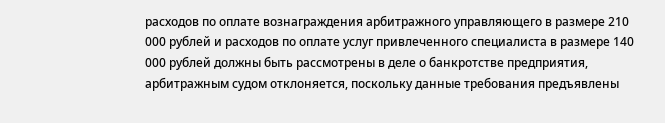расходов по оплате вознаграждения арбитражного управляющего в размере 210 000 рублей и расходов по оплате услуг привлеченного специалиста в размере 140 000 рублей должны быть рассмотрены в деле о банкротстве предприятия, арбитражным судом отклоняется, поскольку данные требования предъявлены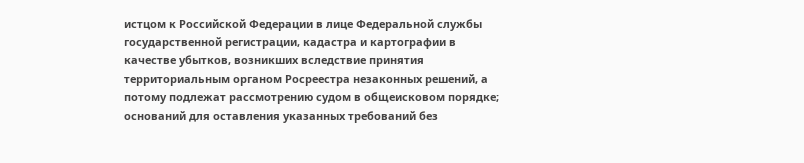истцом к Российской Федерации в лице Федеральной службы государственной регистрации, кадастра и картографии в качестве убытков, возникших вследствие принятия территориальным органом Росреестра незаконных решений, а потому подлежат рассмотрению судом в общеисковом порядке; оснований для оставления указанных требований без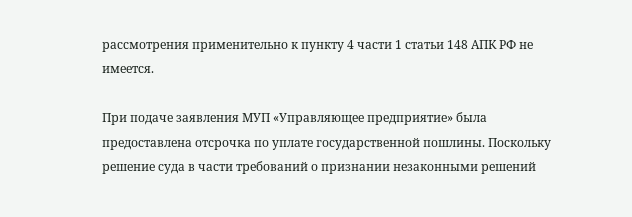рассмотрения применительно к пункту 4 части 1 статьи 148 АПК РФ не имеется.

При подаче заявления МУП «Управляющее предприятие» была предоставлена отсрочка по уплате государственной пошлины. Поскольку решение суда в части требований о признании незаконными решений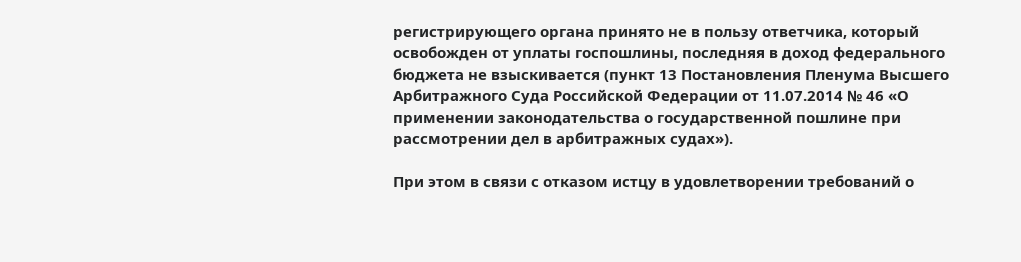регистрирующего органа принято не в пользу ответчика, который освобожден от уплаты госпошлины, последняя в доход федерального бюджета не взыскивается (пункт 13 Постановления Пленума Высшего Арбитражного Суда Российской Федерации от 11.07.2014 № 46 «О применении законодательства о государственной пошлине при рассмотрении дел в арбитражных судах»).

При этом в связи с отказом истцу в удовлетворении требований о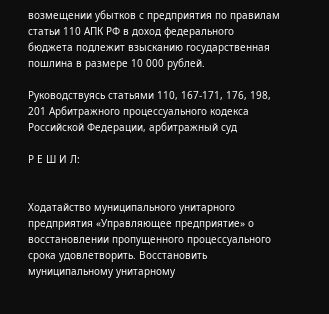возмещении убытков с предприятия по правилам статьи 110 АПК РФ в доход федерального бюджета подлежит взысканию государственная пошлина в размере 10 000 рублей.

Руководствуясь статьями 110, 167-171, 176, 198, 201 Арбитражного процессуального кодекса Российской Федерации, арбитражный суд

Р Е Ш И Л:


Ходатайство муниципального унитарного предприятия «Управляющее предприятие» о восстановлении пропущенного процессуального срока удовлетворить. Восстановить муниципальному унитарному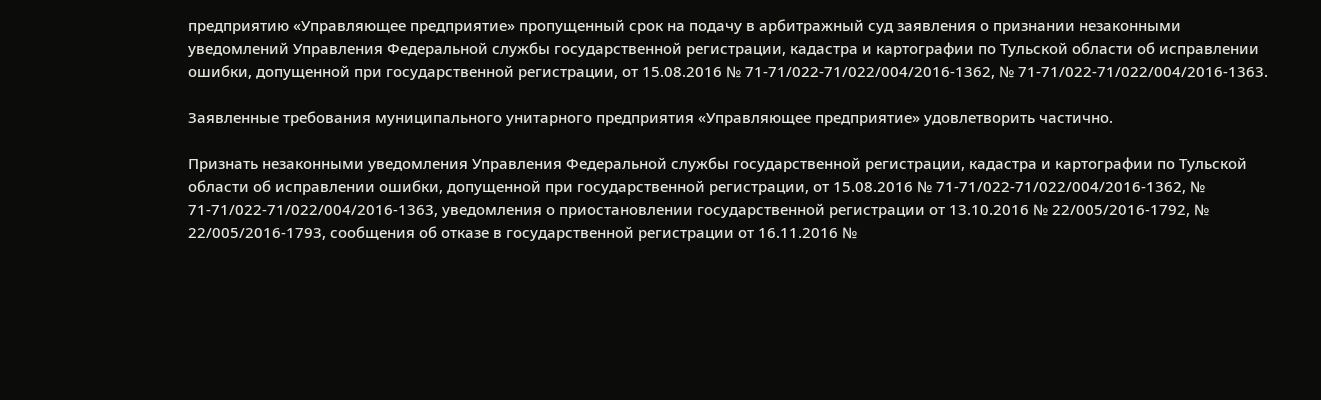предприятию «Управляющее предприятие» пропущенный срок на подачу в арбитражный суд заявления о признании незаконными уведомлений Управления Федеральной службы государственной регистрации, кадастра и картографии по Тульской области об исправлении ошибки, допущенной при государственной регистрации, от 15.08.2016 № 71-71/022-71/022/004/2016-1362, № 71-71/022-71/022/004/2016-1363.

Заявленные требования муниципального унитарного предприятия «Управляющее предприятие» удовлетворить частично.

Признать незаконными уведомления Управления Федеральной службы государственной регистрации, кадастра и картографии по Тульской области об исправлении ошибки, допущенной при государственной регистрации, от 15.08.2016 № 71-71/022-71/022/004/2016-1362, № 71-71/022-71/022/004/2016-1363, уведомления о приостановлении государственной регистрации от 13.10.2016 № 22/005/2016-1792, № 22/005/2016-1793, сообщения об отказе в государственной регистрации от 16.11.2016 №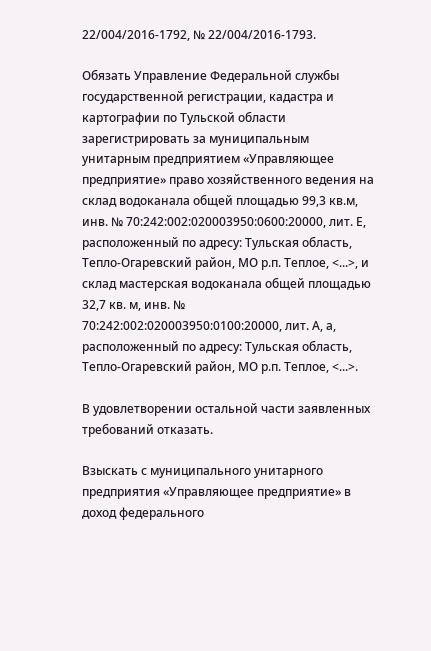22/004/2016-1792, № 22/004/2016-1793.

Обязать Управление Федеральной службы государственной регистрации, кадастра и картографии по Тульской области зарегистрировать за муниципальным унитарным предприятием «Управляющее предприятие» право хозяйственного ведения на склад водоканала общей площадью 99,3 кв.м, инв. № 70:242:002:020003950:0600:20000, лит. Е, расположенный по адресу: Тульская область, Тепло-Огаревский район, МО р.п. Теплое, <...>, и склад мастерская водоканала общей площадью 32,7 кв. м, инв. № 70:242:002:020003950:0100:20000, лит. А, а, расположенный по адресу: Тульская область, Тепло-Огаревский район, МО р.п. Теплое, <...>.

В удовлетворении остальной части заявленных требований отказать.

Взыскать с муниципального унитарного предприятия «Управляющее предприятие» в доход федерального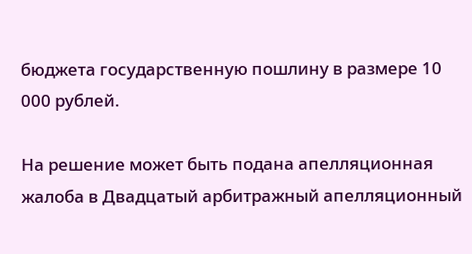бюджета государственную пошлину в размере 10 000 рублей.

На решение может быть подана апелляционная жалоба в Двадцатый арбитражный апелляционный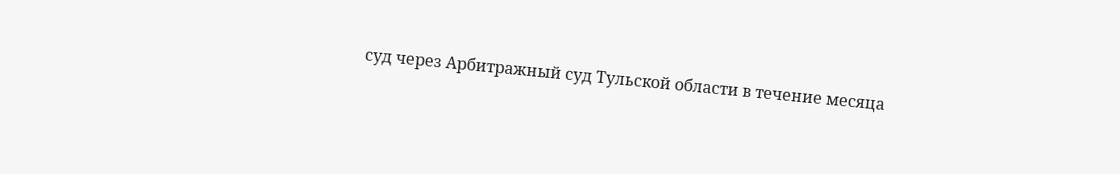суд через Арбитражный суд Тульской области в течение месяца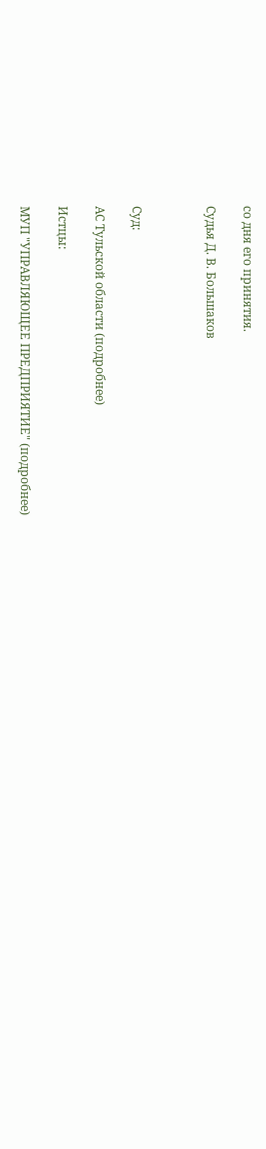со дня его принятия.

Судья Д. В. Большаков



Суд:

АС Тульской области (подробнее)

Истцы:

МУП "УПРАВЛЯЮЩЕЕ ПРЕДПРИЯТИЕ" (подробнее)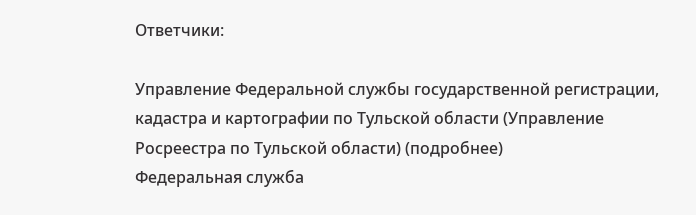Ответчики:

Управление Федеральной службы государственной регистрации, кадастра и картографии по Тульской области (Управление Росреестра по Тульской области) (подробнее)
Федеральная служба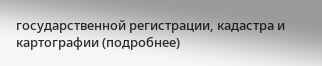государственной регистрации, кадастра и картографии (подробнее)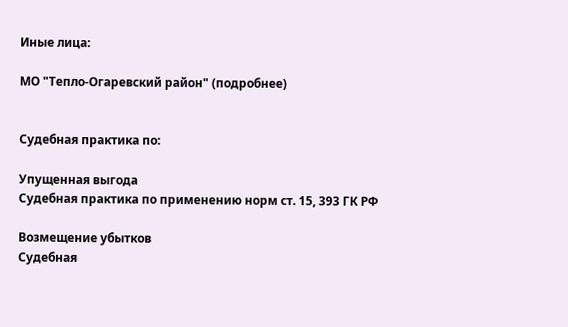Иные лица:

МО "Тепло-Огаревский район" (подробнее)


Судебная практика по:

Упущенная выгода
Судебная практика по применению норм ст. 15, 393 ГК РФ

Возмещение убытков
Судебная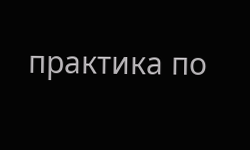практика по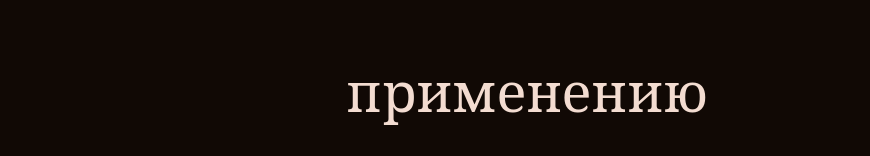применению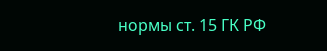нормы ст. 15 ГК РФ